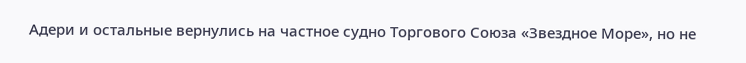Адери и остальные вернулись на частное судно Торгового Союза «Звездное Море», но не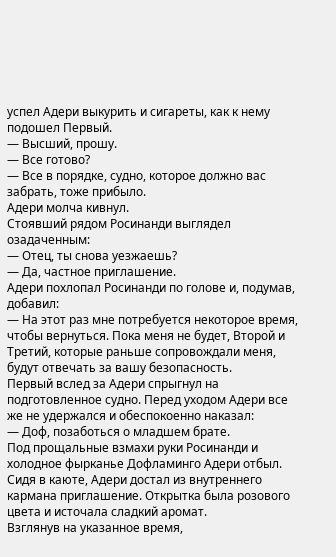успел Адери выкурить и сигареты, как к нему подошел Первый.
— Высший, прошу.
— Все готово?
— Все в порядке, судно, которое должно вас забрать, тоже прибыло.
Адери молча кивнул.
Стоявший рядом Росинанди выглядел озадаченным:
— Отец, ты снова уезжаешь?
— Да, частное приглашение.
Адери похлопал Росинанди по голове и, подумав, добавил:
— На этот раз мне потребуется некоторое время, чтобы вернуться. Пока меня не будет, Второй и Третий, которые раньше сопровождали меня, будут отвечать за вашу безопасность.
Первый вслед за Адери спрыгнул на подготовленное судно. Перед уходом Адери все же не удержался и обеспокоенно наказал:
— Доф, позаботься о младшем брате.
Под прощальные взмахи руки Росинанди и холодное фырканье Дофламинго Адери отбыл.
Сидя в каюте, Адери достал из внутреннего кармана приглашение. Открытка была розового цвета и источала сладкий аромат.
Взглянув на указанное время,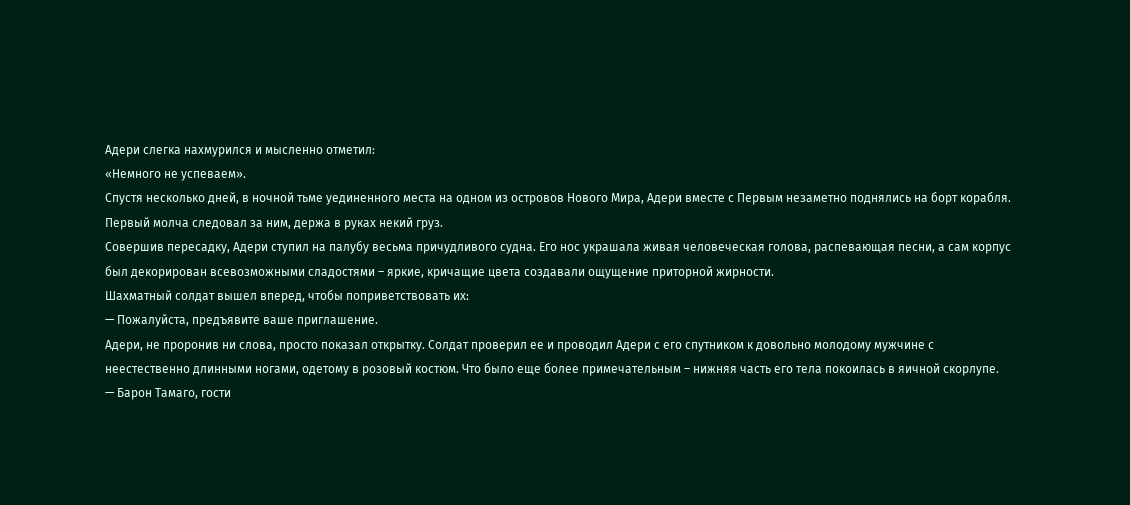Адери слегка нахмурился и мысленно отметил:
«Немного не успеваем».
Спустя несколько дней, в ночной тьме уединенного места на одном из островов Нового Мира, Адери вместе с Первым незаметно поднялись на борт корабля. Первый молча следовал за ним, держа в руках некий груз.
Совершив пересадку, Адери ступил на палубу весьма причудливого судна. Его нос украшала живая человеческая голова, распевающая песни, а сам корпус был декорирован всевозможными сладостями – яркие, кричащие цвета создавали ощущение приторной жирности.
Шахматный солдат вышел вперед, чтобы поприветствовать их:
— Пожалуйста, предъявите ваше приглашение.
Адери, не проронив ни слова, просто показал открытку. Солдат проверил ее и проводил Адери с его спутником к довольно молодому мужчине с неестественно длинными ногами, одетому в розовый костюм. Что было еще более примечательным – нижняя часть его тела покоилась в яичной скорлупе.
— Барон Тамаго, гости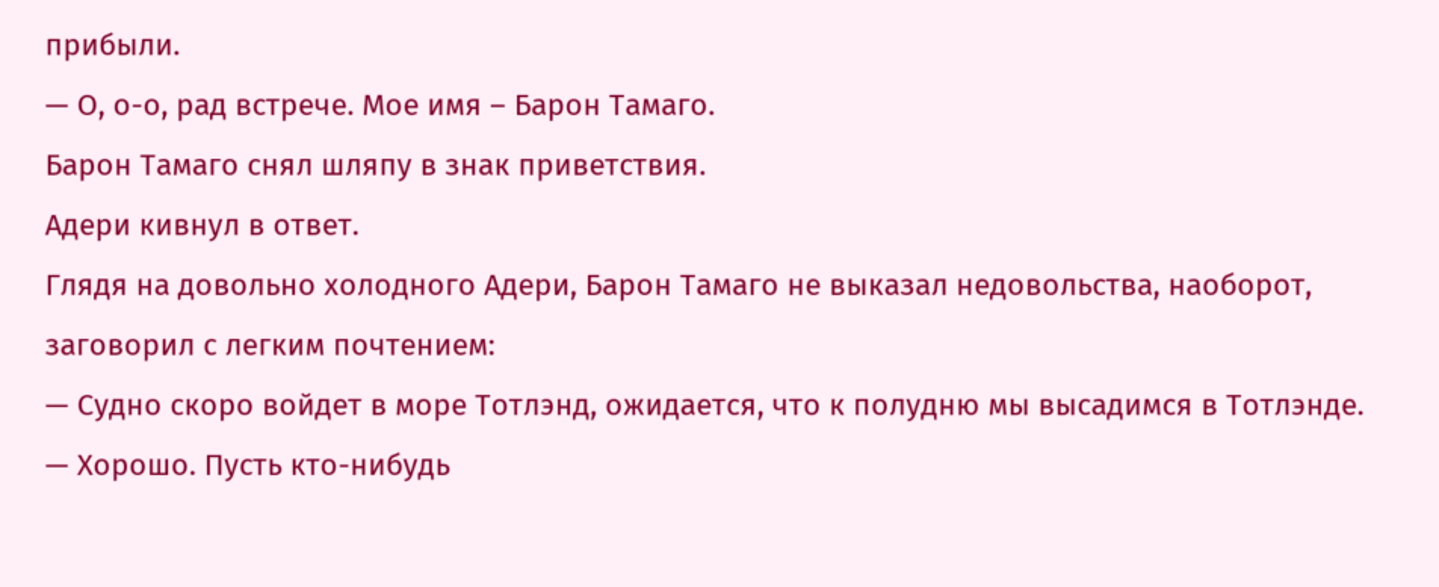прибыли.
— О, о-о, рад встрече. Мое имя – Барон Тамаго.
Барон Тамаго снял шляпу в знак приветствия.
Адери кивнул в ответ.
Глядя на довольно холодного Адери, Барон Тамаго не выказал недовольства, наоборот, заговорил с легким почтением:
— Судно скоро войдет в море Тотлэнд, ожидается, что к полудню мы высадимся в Тотлэнде.
— Хорошо. Пусть кто-нибудь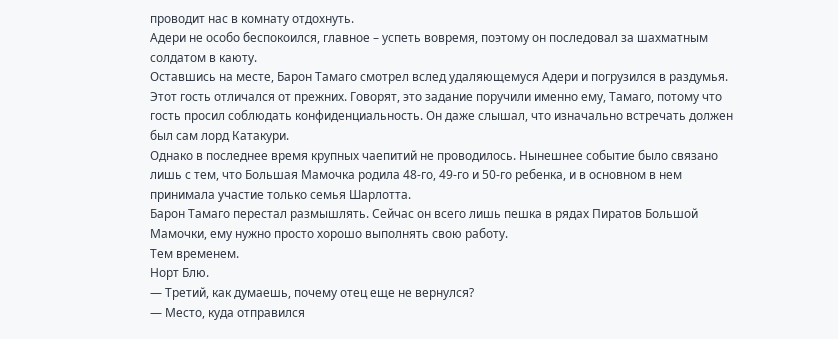проводит нас в комнату отдохнуть.
Адери не особо беспокоился, главное – успеть вовремя, поэтому он последовал за шахматным солдатом в каюту.
Оставшись на месте, Барон Тамаго смотрел вслед удаляющемуся Адери и погрузился в раздумья.
Этот гость отличался от прежних. Говорят, это задание поручили именно ему, Тамаго, потому что гость просил соблюдать конфиденциальность. Он даже слышал, что изначально встречать должен был сам лорд Катакури.
Однако в последнее время крупных чаепитий не проводилось. Нынешнее событие было связано лишь с тем, что Большая Мамочка родила 48-го, 49-го и 50-го ребенка, и в основном в нем принимала участие только семья Шарлотта.
Барон Тамаго перестал размышлять. Сейчас он всего лишь пешка в рядах Пиратов Большой Мамочки, ему нужно просто хорошо выполнять свою работу.
Тем временем.
Норт Блю.
— Третий, как думаешь, почему отец еще не вернулся?
— Место, куда отправился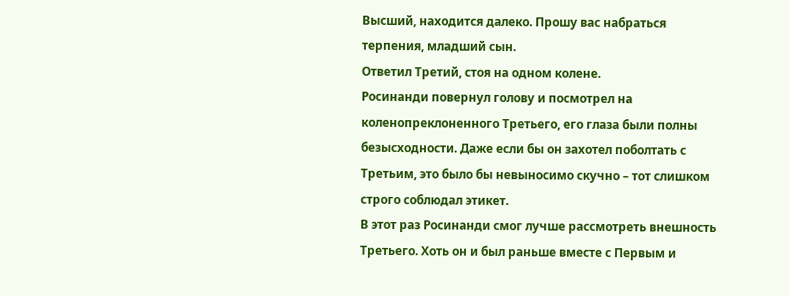Высший, находится далеко. Прошу вас набраться терпения, младший сын.
Ответил Третий, стоя на одном колене.
Росинанди повернул голову и посмотрел на коленопреклоненного Третьего, его глаза были полны безысходности. Даже если бы он захотел поболтать с Третьим, это было бы невыносимо скучно – тот слишком строго соблюдал этикет.
В этот раз Росинанди смог лучше рассмотреть внешность Третьего. Хоть он и был раньше вместе с Первым и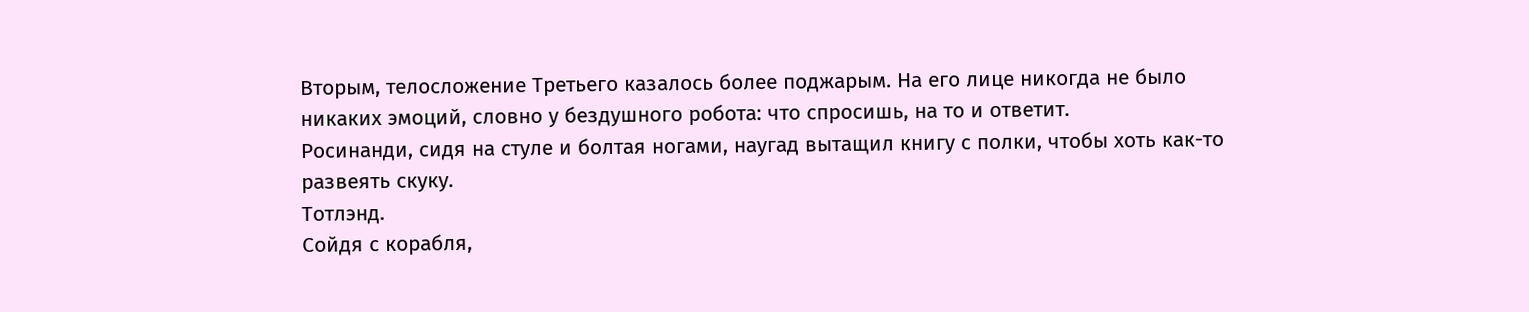Вторым, телосложение Третьего казалось более поджарым. На его лице никогда не было никаких эмоций, словно у бездушного робота: что спросишь, на то и ответит.
Росинанди, сидя на стуле и болтая ногами, наугад вытащил книгу с полки, чтобы хоть как-то развеять скуку.
Тотлэнд.
Сойдя с корабля,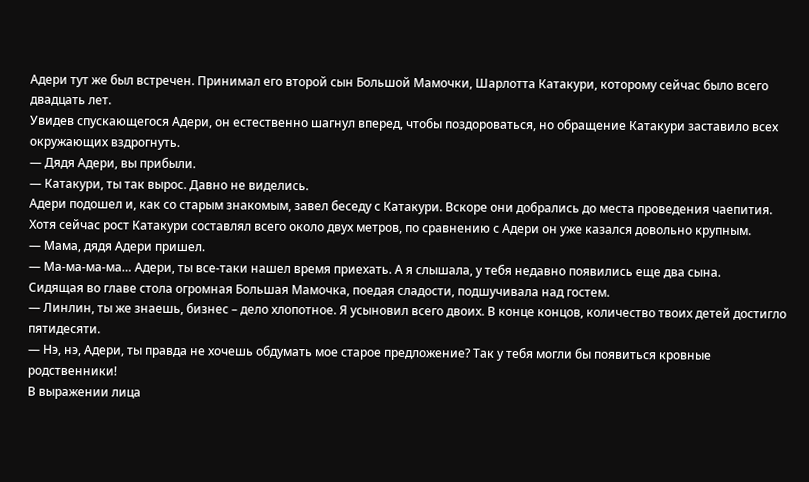Адери тут же был встречен. Принимал его второй сын Большой Мамочки, Шарлотта Катакури, которому сейчас было всего двадцать лет.
Увидев спускающегося Адери, он естественно шагнул вперед, чтобы поздороваться, но обращение Катакури заставило всех окружающих вздрогнуть.
— Дядя Адери, вы прибыли.
— Катакури, ты так вырос. Давно не виделись.
Адери подошел и, как со старым знакомым, завел беседу с Катакури. Вскоре они добрались до места проведения чаепития.
Хотя сейчас рост Катакури составлял всего около двух метров, по сравнению с Адери он уже казался довольно крупным.
— Мама, дядя Адери пришел.
— Ма-ма-ма-ма… Адери, ты все-таки нашел время приехать. А я слышала, у тебя недавно появились еще два сына.
Сидящая во главе стола огромная Большая Мамочка, поедая сладости, подшучивала над гостем.
— Линлин, ты же знаешь, бизнес – дело хлопотное. Я усыновил всего двоих. В конце концов, количество твоих детей достигло пятидесяти.
— Нэ, нэ, Адери, ты правда не хочешь обдумать мое старое предложение? Так у тебя могли бы появиться кровные родственники!
В выражении лица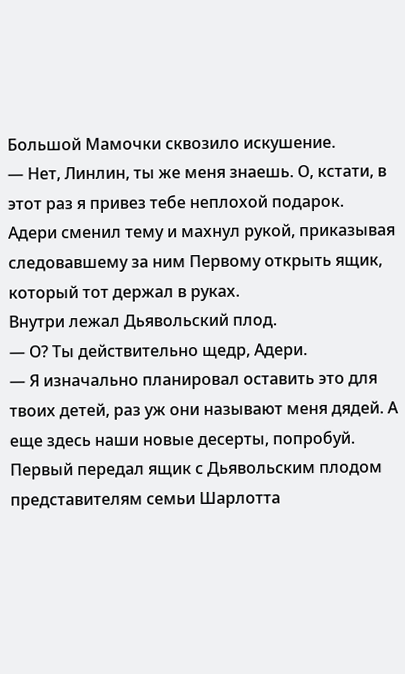Большой Мамочки сквозило искушение.
— Нет, Линлин, ты же меня знаешь. О, кстати, в этот раз я привез тебе неплохой подарок.
Адери сменил тему и махнул рукой, приказывая следовавшему за ним Первому открыть ящик, который тот держал в руках.
Внутри лежал Дьявольский плод.
— О? Ты действительно щедр, Адери.
— Я изначально планировал оставить это для твоих детей, раз уж они называют меня дядей. А еще здесь наши новые десерты, попробуй.
Первый передал ящик с Дьявольским плодом представителям семьи Шарлотта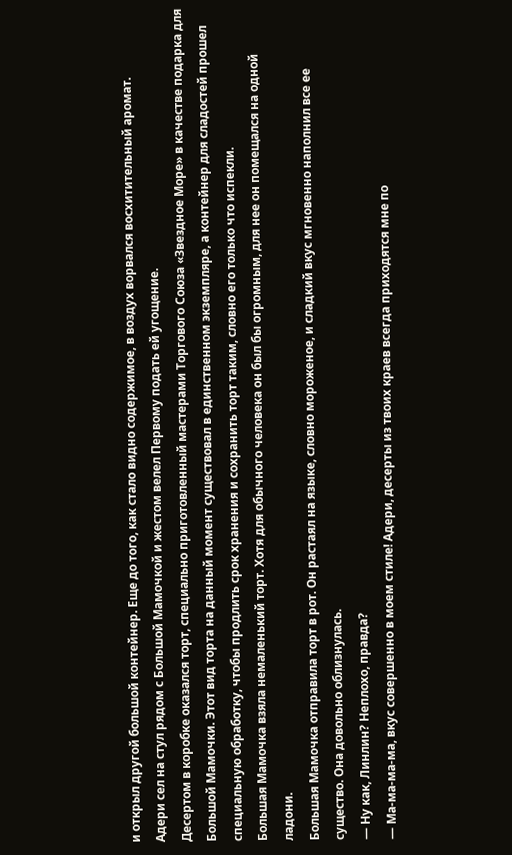и открыл другой большой контейнер. Еще до того, как стало видно содержимое, в воздух ворвался восхитительный аромат.
Адери сел на стул рядом с Большой Мамочкой и жестом велел Первому подать ей угощение.
Десертом в коробке оказался торт, специально приготовленный мастерами Торгового Союза «Звездное Море» в качестве подарка для Большой Мамочки. Этот вид торта на данный момент существовал в единственном экземпляре, а контейнер для сладостей прошел специальную обработку, чтобы продлить срок хранения и сохранить торт таким, словно его только что испекли.
Большая Мамочка взяла немаленький торт. Хотя для обычного человека он был бы огромным, для нее он помещался на одной ладони.
Большая Мамочка отправила торт в рот. Он растаял на языке, словно мороженое, и сладкий вкус мгновенно наполнил все ее существо. Она довольно облизнулась.
— Ну как, Линлин? Неплохо, правда?
— Ма-ма-ма-ма, вкус совершенно в моем стиле! Адери, десерты из твоих краев всегда приходятся мне по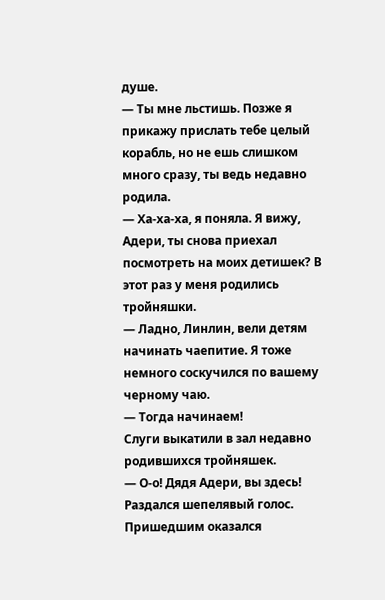душе.
— Ты мне льстишь. Позже я прикажу прислать тебе целый корабль, но не ешь слишком много сразу, ты ведь недавно родила.
— Ха-ха-ха, я поняла. Я вижу, Адери, ты снова приехал посмотреть на моих детишек? В этот раз у меня родились тройняшки.
— Ладно, Линлин, вели детям начинать чаепитие. Я тоже немного соскучился по вашему черному чаю.
— Тогда начинаем!
Слуги выкатили в зал недавно родившихся тройняшек.
— О-о! Дядя Адери, вы здесь!
Раздался шепелявый голос. Пришедшим оказался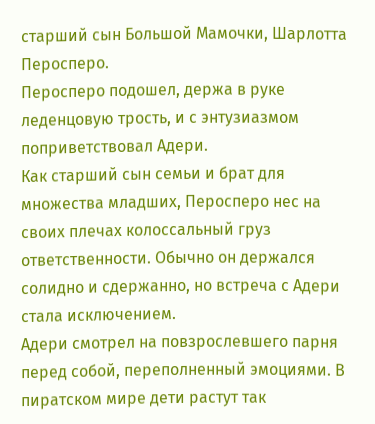старший сын Большой Мамочки, Шарлотта Перосперо.
Перосперо подошел, держа в руке леденцовую трость, и с энтузиазмом поприветствовал Адери.
Как старший сын семьи и брат для множества младших, Перосперо нес на своих плечах колоссальный груз ответственности. Обычно он держался солидно и сдержанно, но встреча с Адери стала исключением.
Адери смотрел на повзрослевшего парня перед собой, переполненный эмоциями. В пиратском мире дети растут так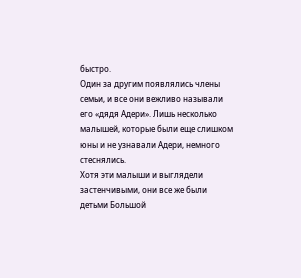быстро.
Один за другим появлялись члены семьи, и все они вежливо называли его «дядя Адери». Лишь несколько малышей, которые были еще слишком юны и не узнавали Адери, немного стеснялись.
Хотя эти малыши и выглядели застенчивыми, они все же были детьми Большой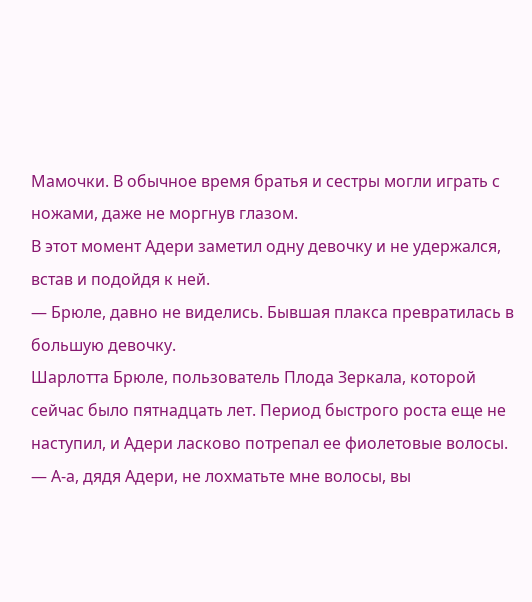Мамочки. В обычное время братья и сестры могли играть с ножами, даже не моргнув глазом.
В этот момент Адери заметил одну девочку и не удержался, встав и подойдя к ней.
— Брюле, давно не виделись. Бывшая плакса превратилась в большую девочку.
Шарлотта Брюле, пользователь Плода Зеркала, которой сейчас было пятнадцать лет. Период быстрого роста еще не наступил, и Адери ласково потрепал ее фиолетовые волосы.
— А-а, дядя Адери, не лохматьте мне волосы, вы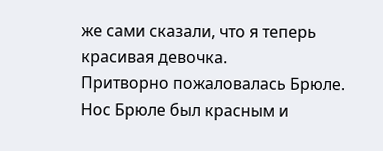же сами сказали, что я теперь красивая девочка.
Притворно пожаловалась Брюле.
Нос Брюле был красным и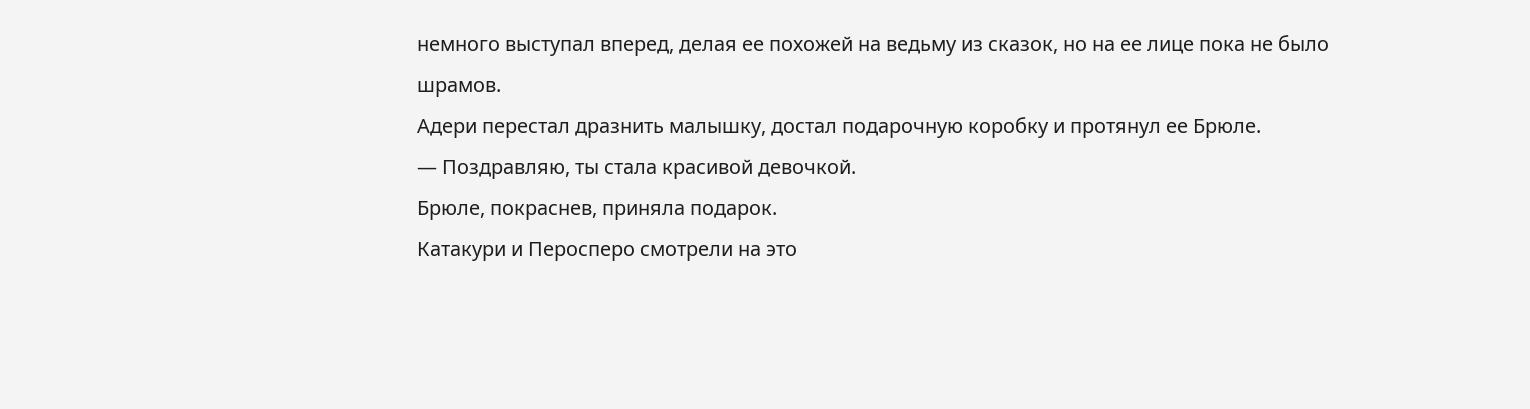немного выступал вперед, делая ее похожей на ведьму из сказок, но на ее лице пока не было шрамов.
Адери перестал дразнить малышку, достал подарочную коробку и протянул ее Брюле.
— Поздравляю, ты стала красивой девочкой.
Брюле, покраснев, приняла подарок.
Катакури и Перосперо смотрели на это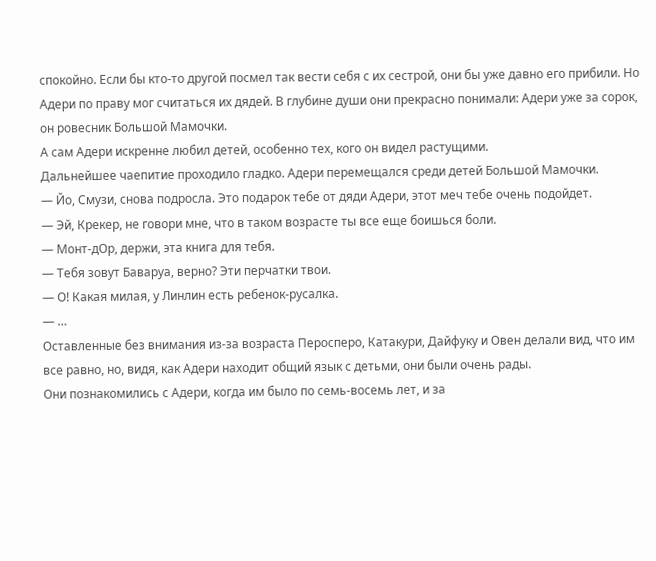спокойно. Если бы кто-то другой посмел так вести себя с их сестрой, они бы уже давно его прибили. Но Адери по праву мог считаться их дядей. В глубине души они прекрасно понимали: Адери уже за сорок, он ровесник Большой Мамочки.
А сам Адери искренне любил детей, особенно тех, кого он видел растущими.
Дальнейшее чаепитие проходило гладко. Адери перемещался среди детей Большой Мамочки.
— Йо, Смузи, снова подросла. Это подарок тебе от дяди Адери, этот меч тебе очень подойдет.
— Эй, Крекер, не говори мне, что в таком возрасте ты все еще боишься боли.
— Монт-дОр, держи, эта книга для тебя.
— Тебя зовут Баваруа, верно? Эти перчатки твои.
— О! Какая милая, у Линлин есть ребенок-русалка.
— …
Оставленные без внимания из-за возраста Перосперо, Катакури, Дайфуку и Овен делали вид, что им все равно, но, видя, как Адери находит общий язык с детьми, они были очень рады.
Они познакомились с Адери, когда им было по семь-восемь лет, и за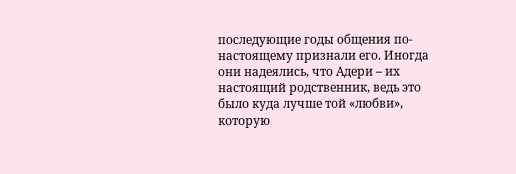последующие годы общения по-настоящему признали его. Иногда они надеялись, что Адери – их настоящий родственник, ведь это было куда лучше той «любви», которую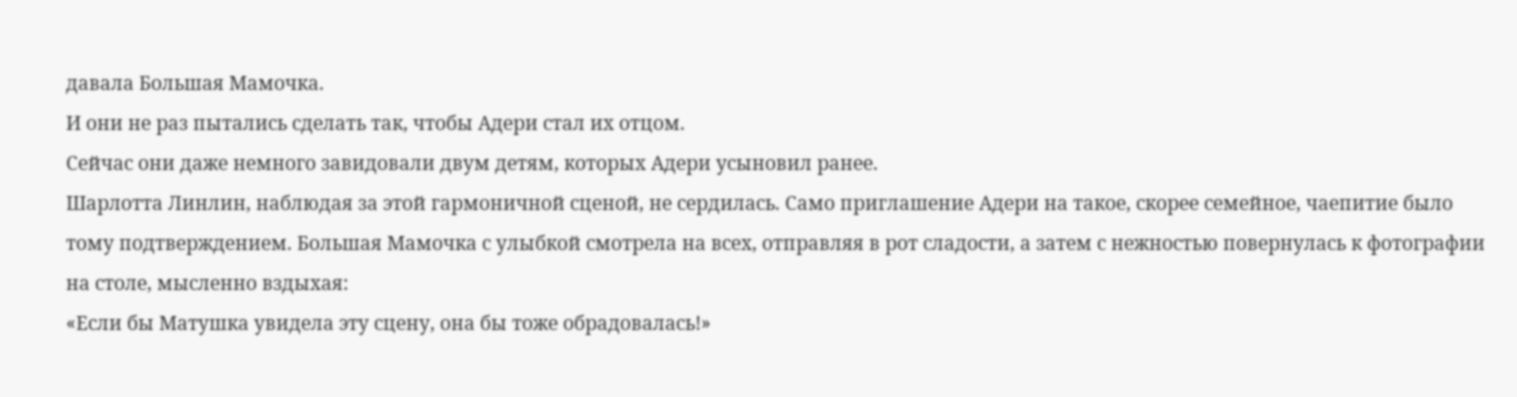давала Большая Мамочка.
И они не раз пытались сделать так, чтобы Адери стал их отцом.
Сейчас они даже немного завидовали двум детям, которых Адери усыновил ранее.
Шарлотта Линлин, наблюдая за этой гармоничной сценой, не сердилась. Само приглашение Адери на такое, скорее семейное, чаепитие было тому подтверждением. Большая Мамочка с улыбкой смотрела на всех, отправляя в рот сладости, а затем с нежностью повернулась к фотографии на столе, мысленно вздыхая:
«Если бы Матушка увидела эту сцену, она бы тоже обрадовалась!»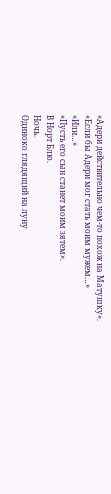«Адери действительно чем-то похож на Матушку».
«Если бы Адери мог стать моим мужем…»
«Или…»
«Пусть его сын станет моим зятем».
В Норт Блю.
Ночь.
Одиноко глядящий на луну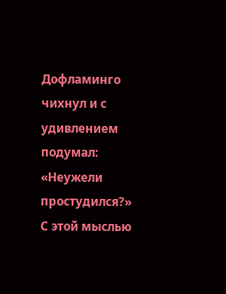Дофламинго чихнул и с удивлением подумал: «Неужели простудился?»
С этой мыслью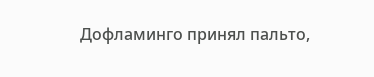Дофламинго принял пальто,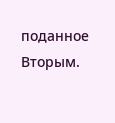поданное Вторым.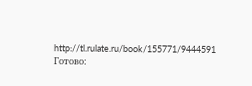http://tl.rulate.ru/book/155771/9444591
Готово: